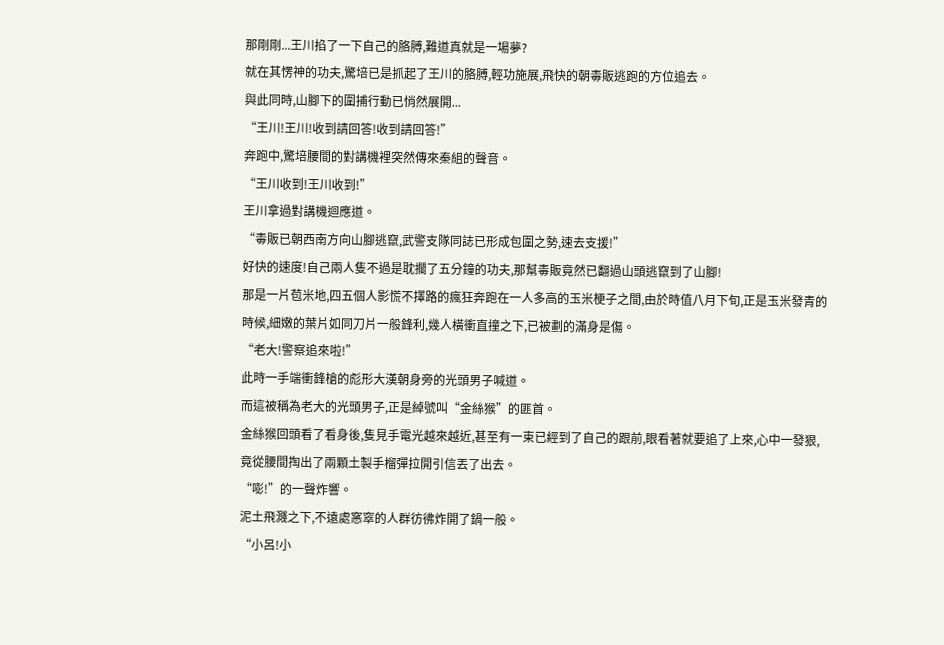那剛剛...王川掐了一下自己的胳膊,難道真就是一場夢?
就在其愣神的功夫,驚培已是抓起了王川的胳膊,輕功施展,飛快的朝毒販逃跑的方位追去。
與此同時,山腳下的圍捕行動已悄然展開...
“王川!王川!收到請回答!收到請回答!”
奔跑中,驚培腰間的對講機裡突然傳來秦組的聲音。
“王川收到!王川收到!”
王川拿過對講機迴應道。
“毒販已朝西南方向山腳逃竄,武警支隊同誌已形成包圍之勢,速去支援!”
好快的速度!自己兩人隻不過是耽擱了五分鐘的功夫,那幫毒販竟然已翻過山頭逃竄到了山腳!
那是一片苞米地,四五個人影慌不擇路的瘋狂奔跑在一人多高的玉米梗子之間,由於時值八月下旬,正是玉米發青的時候,細嫩的葉片如同刀片一般鋒利,幾人橫衝直撞之下,已被劃的滿身是傷。
“老大!警察追來啦!”
此時一手端衝鋒槍的彪形大漢朝身旁的光頭男子喊道。
而這被稱為老大的光頭男子,正是綽號叫“金絲猴”的匪首。
金絲猴回頭看了看身後,隻見手電光越來越近,甚至有一束已經到了自己的跟前,眼看著就要追了上來,心中一發狠,竟從腰間掏出了兩顆土製手榴彈拉開引信丟了出去。
“嘭!”的一聲炸響。
泥土飛濺之下,不遠處窸窣的人群彷彿炸開了鍋一般。
“小呂!小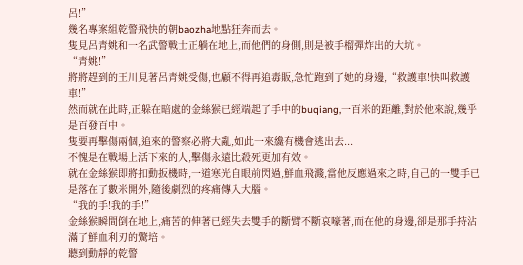呂!”
幾名專案組乾警飛快的朝baozha地點狂奔而去。
隻見呂青姚和一名武警戰士正躺在地上,而他們的身側,則是被手榴彈炸出的大坑。
“青姚!”
將將趕到的王川見著呂青姚受傷,也顧不得再追毒販,急忙跑到了她的身邊,“救護車!快叫救護車!”
然而就在此時,正躲在暗處的金絲猴已經端起了手中的buqiang,一百米的距離,對於他來說,幾乎是百發百中。
隻要再擊傷兩個,追來的警察必將大亂,如此一來纔有機會逃出去...
不愧是在戰場上活下來的人,擊傷永遠比殺死更加有效。
就在金絲猴即將扣動扳機時,一道寒光自眼前閃過,鮮血飛濺,當他反應過來之時,自己的一雙手已是落在了數米開外,隨後劇烈的疼痛傳入大腦。
“我的手!我的手!”
金絲猴瞬間倒在地上,痛苦的伸著已經失去雙手的斷臂不斷哀嚎著,而在他的身邊,卻是那手持沾滿了鮮血利刃的驚培。
聽到動靜的乾警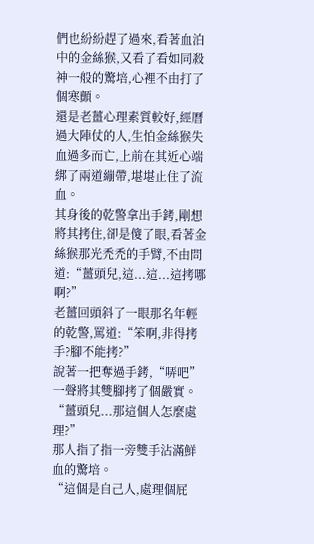們也紛紛趕了過來,看著血泊中的金絲猴,又看了看如同殺神一般的驚培,心裡不由打了個寒顫。
還是老薑心理素質較好,經曆過大陣仗的人,生怕金絲猴失血過多而亡,上前在其近心端綁了兩道繃帶,堪堪止住了流血。
其身後的乾警拿出手銬,剛想將其拷住,卻是傻了眼,看著金絲猴那光禿禿的手臂,不由問道:“薑頭兒,這...這...這拷哪啊?”
老薑回頭斜了一眼那名年輕的乾警,罵道:“笨啊,非得拷手?腳不能拷?”
說著一把奪過手銬,“哢吧”一聲將其雙腳拷了個嚴實。
“薑頭兒...那這個人怎麼處理?”
那人指了指一旁雙手沾滿鮮血的驚培。
“這個是自己人,處理個屁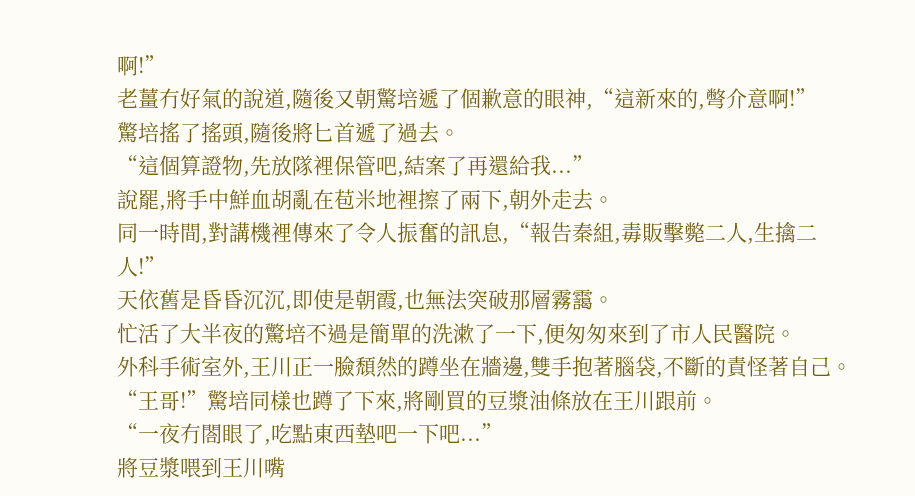啊!”
老薑冇好氣的說道,隨後又朝驚培遞了個歉意的眼神,“這新來的,彆介意啊!”
驚培搖了搖頭,隨後將匕首遞了過去。
“這個算證物,先放隊裡保管吧,結案了再還給我...”
說罷,將手中鮮血胡亂在苞米地裡擦了兩下,朝外走去。
同一時間,對講機裡傳來了令人振奮的訊息,“報告秦組,毒販擊斃二人,生擒二人!”
天依舊是昏昏沉沉,即使是朝霞,也無法突破那層霧靄。
忙活了大半夜的驚培不過是簡單的洗漱了一下,便匆匆來到了市人民醫院。
外科手術室外,王川正一臉頹然的蹲坐在牆邊,雙手抱著腦袋,不斷的責怪著自己。
“王哥!”驚培同樣也蹲了下來,將剛買的豆漿油條放在王川跟前。
“一夜冇閤眼了,吃點東西墊吧一下吧...”
將豆漿喂到王川嘴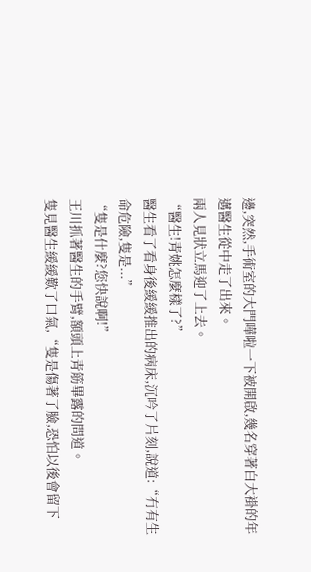邊,突然,手術室的大門嘩啦一下被開啟,幾名穿著白大褂的年邁醫生從中走了出來。
兩人見狀立馬迎了上去。
“醫生!青姚怎麼樣了?”
醫生看了看身後緩緩推出的病床,沉吟了片刻,說道:“冇有生命危險,隻是...”
“隻是什麼?您快說啊!”
王川抓著醫生的手臂,額頭上青筋畢露的問道。
隻見醫生緩緩歎了口氣,“隻是傷著了臉,恐怕以後會留下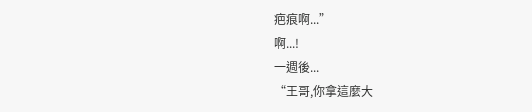疤痕啊...”
啊...!
一週後...
“王哥,你拿這麼大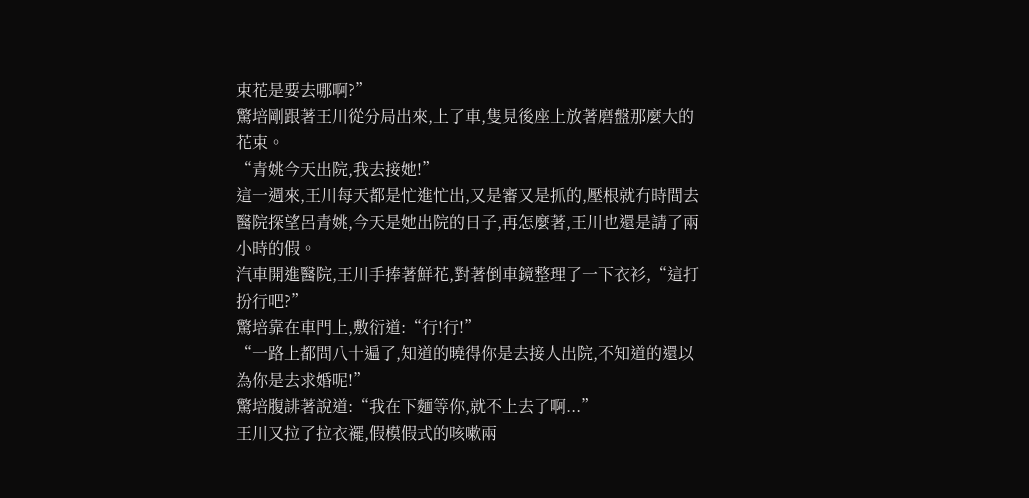束花是要去哪啊?”
驚培剛跟著王川從分局出來,上了車,隻見後座上放著磨盤那麼大的花束。
“青姚今天出院,我去接她!”
這一週來,王川每天都是忙進忙出,又是審又是抓的,壓根就冇時間去醫院探望呂青姚,今天是她出院的日子,再怎麼著,王川也還是請了兩小時的假。
汽車開進醫院,王川手捧著鮮花,對著倒車鏡整理了一下衣衫,“這打扮行吧?”
驚培靠在車門上,敷衍道:“行!行!”
“一路上都問八十遍了,知道的曉得你是去接人出院,不知道的還以為你是去求婚呢!”
驚培腹誹著說道:“我在下麵等你,就不上去了啊...”
王川又拉了拉衣襬,假模假式的咳嗽兩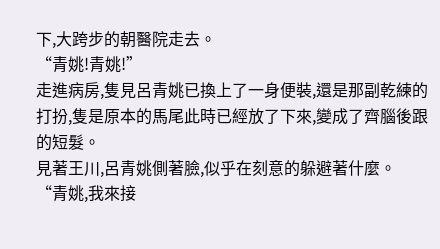下,大跨步的朝醫院走去。
“青姚!青姚!”
走進病房,隻見呂青姚已換上了一身便裝,還是那副乾練的打扮,隻是原本的馬尾此時已經放了下來,變成了齊腦後跟的短髮。
見著王川,呂青姚側著臉,似乎在刻意的躲避著什麼。
“青姚,我來接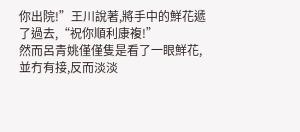你出院!”王川說著,將手中的鮮花遞了過去,“祝你順利康複!”
然而呂青姚僅僅隻是看了一眼鮮花,並冇有接,反而淡淡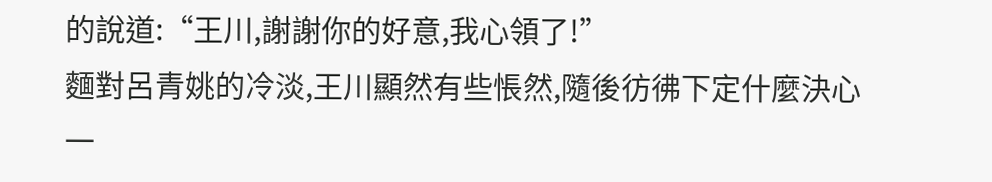的說道:“王川,謝謝你的好意,我心領了!”
麵對呂青姚的冷淡,王川顯然有些悵然,隨後彷彿下定什麼決心一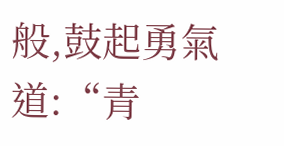般,鼓起勇氣道:“青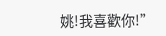姚!我喜歡你!”